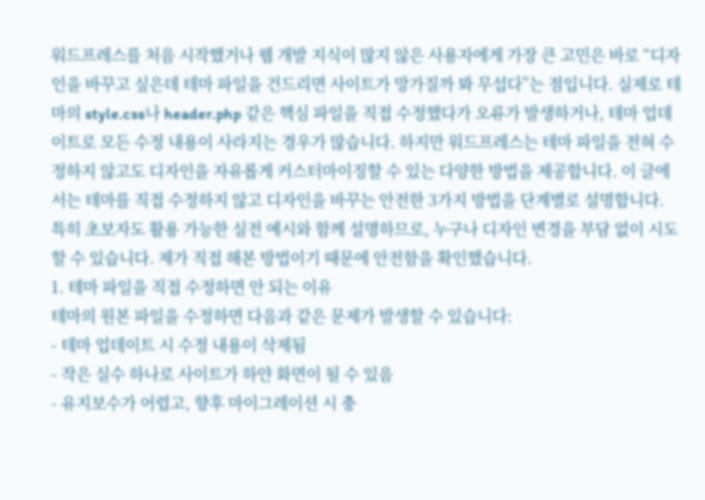워드프레스를 처음 시작했거나 웹 개발 지식이 많지 않은 사용자에게 가장 큰 고민은 바로 “디자인을 바꾸고 싶은데 테마 파일을 건드리면 사이트가 망가질까 봐 무섭다”는 점입니다. 실제로 테마의 style.css나 header.php 같은 핵심 파일을 직접 수정했다가 오류가 발생하거나, 테마 업데이트로 모든 수정 내용이 사라지는 경우가 많습니다. 하지만 워드프레스는 테마 파일을 전혀 수정하지 않고도 디자인을 자유롭게 커스터마이징할 수 있는 다양한 방법을 제공합니다. 이 글에서는 테마를 직접 수정하지 않고 디자인을 바꾸는 안전한 3가지 방법을 단계별로 설명합니다. 특히 초보자도 활용 가능한 실전 예시와 함께 설명하므로, 누구나 디자인 변경을 부담 없이 시도할 수 있습니다. 제가 직접 해본 방법이기 때문에 안전함을 확인했습니다.
1. 테마 파일을 직접 수정하면 안 되는 이유
테마의 원본 파일을 수정하면 다음과 같은 문제가 발생할 수 있습니다:
- 테마 업데이트 시 수정 내용이 삭제됨
- 작은 실수 하나로 사이트가 하얀 화면이 될 수 있음
- 유지보수가 어렵고, 향후 마이그레이션 시 충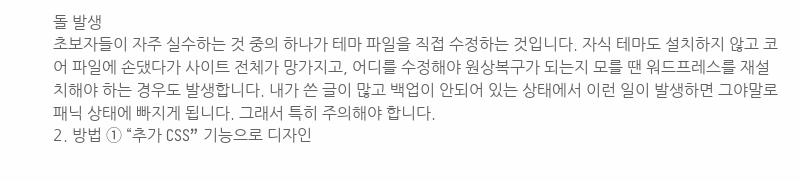돌 발생
초보자들이 자주 실수하는 것 중의 하나가 테마 파일을 직접 수정하는 것입니다. 자식 테마도 설치하지 않고 코어 파일에 손댔다가 사이트 전체가 망가지고, 어디를 수정해야 원상복구가 되는지 모를 땐 워드프레스를 재설치해야 하는 경우도 발생합니다. 내가 쓴 글이 많고 백업이 안되어 있는 상태에서 이런 일이 발생하면 그야말로 패닉 상태에 빠지게 됩니다. 그래서 특히 주의해야 합니다.
2. 방법 ① “추가 CSS” 기능으로 디자인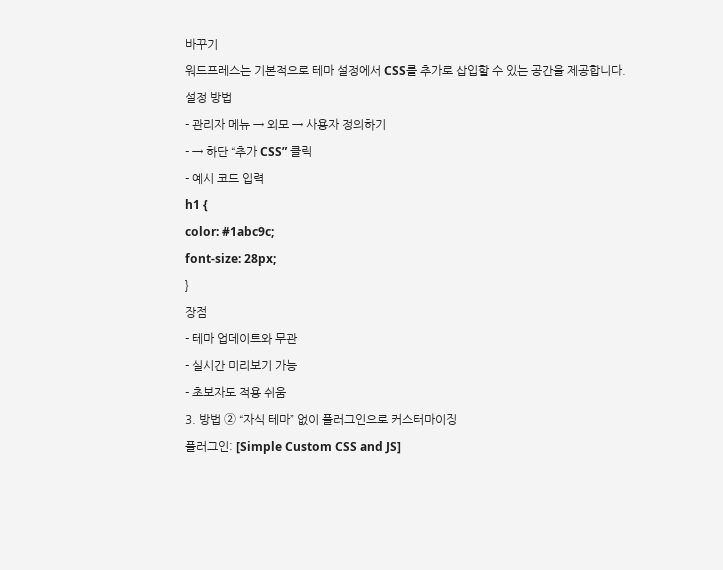바꾸기
워드프레스는 기본적으로 테마 설정에서 CSS를 추가로 삽입할 수 있는 공간을 제공합니다.
설정 방법
- 관리자 메뉴 → 외모 → 사용자 정의하기
- → 하단 “추가 CSS” 클릭
- 예시 코드 입력
h1 {
color: #1abc9c;
font-size: 28px;
}
장점
- 테마 업데이트와 무관
- 실시간 미리보기 가능
- 초보자도 적용 쉬움
3. 방법 ② “자식 테마” 없이 플러그인으로 커스터마이징
플러그인: [Simple Custom CSS and JS]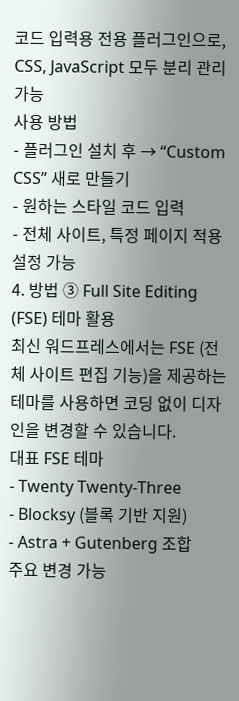코드 입력용 전용 플러그인으로, CSS, JavaScript 모두 분리 관리 가능
사용 방법
- 플러그인 설치 후 → “Custom CSS” 새로 만들기
- 원하는 스타일 코드 입력
- 전체 사이트, 특정 페이지 적용 설정 가능
4. 방법 ③ Full Site Editing (FSE) 테마 활용
최신 워드프레스에서는 FSE (전체 사이트 편집 기능)을 제공하는 테마를 사용하면 코딩 없이 디자인을 변경할 수 있습니다.
대표 FSE 테마
- Twenty Twenty-Three
- Blocksy (블록 기반 지원)
- Astra + Gutenberg 조합
주요 변경 가능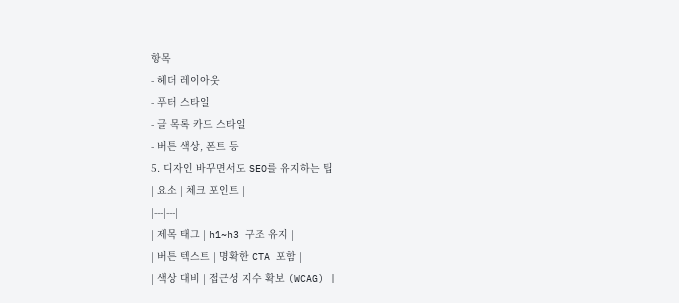항목
- 헤더 레이아웃
- 푸터 스타일
- 글 목록 카드 스타일
- 버튼 색상, 폰트 등
5. 디자인 바꾸면서도 SEO를 유지하는 팁
| 요소 | 체크 포인트 |
|---|---|
| 제목 태그 | h1~h3 구조 유지 |
| 버튼 텍스트 | 명확한 CTA 포함 |
| 색상 대비 | 접근성 지수 확보 (WCAG) |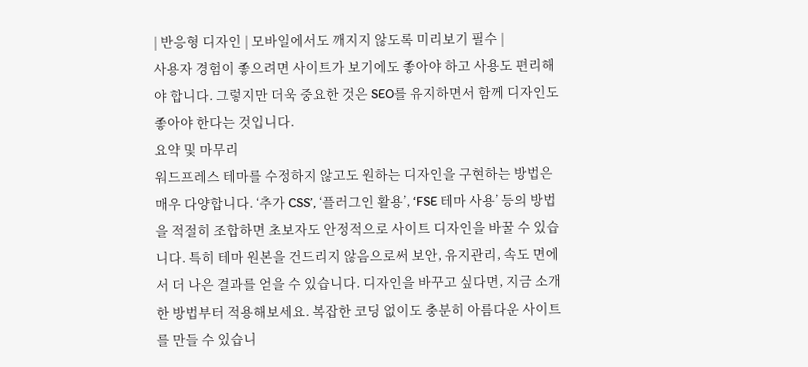| 반응형 디자인 | 모바일에서도 깨지지 않도록 미리보기 필수 |
사용자 경험이 좋으려면 사이트가 보기에도 좋아야 하고 사용도 편리해야 합니다. 그렇지만 더욱 중요한 것은 SEO를 유지하면서 함께 디자인도 좋아야 한다는 것입니다.
요약 및 마무리
워드프레스 테마를 수정하지 않고도 원하는 디자인을 구현하는 방법은 매우 다양합니다. ‘추가 CSS’, ‘플러그인 활용’, ‘FSE 테마 사용’ 등의 방법을 적절히 조합하면 초보자도 안정적으로 사이트 디자인을 바꿀 수 있습니다. 특히 테마 원본을 건드리지 않음으로써 보안, 유지관리, 속도 면에서 더 나은 결과를 얻을 수 있습니다. 디자인을 바꾸고 싶다면, 지금 소개한 방법부터 적용해보세요. 복잡한 코딩 없이도 충분히 아름다운 사이트를 만들 수 있습니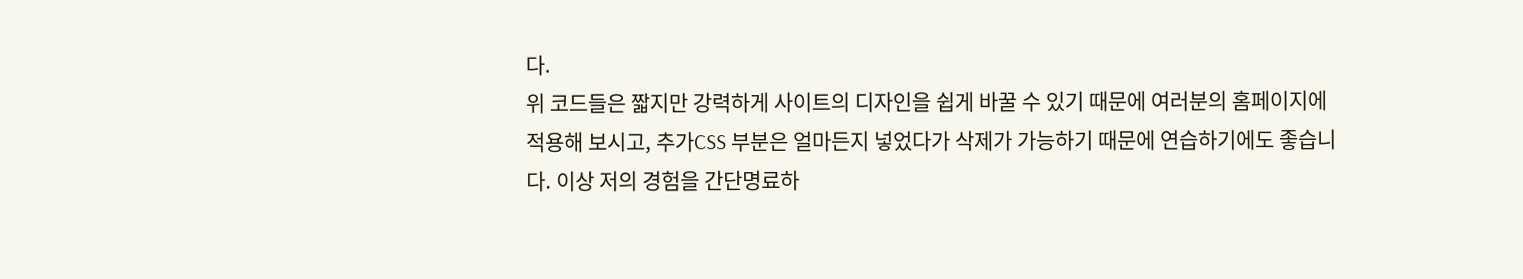다.
위 코드들은 짧지만 강력하게 사이트의 디자인을 쉽게 바꿀 수 있기 때문에 여러분의 홈페이지에 적용해 보시고, 추가CSS 부분은 얼마든지 넣었다가 삭제가 가능하기 때문에 연습하기에도 좋습니다. 이상 저의 경험을 간단명료하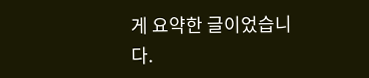게 요약한 글이었습니다.